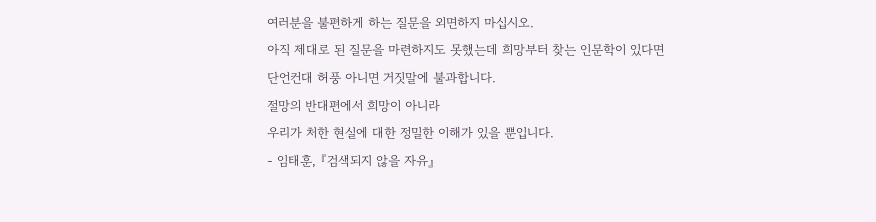여러분을 불편하게 하는 질문을 외면하지 마십시오.
아직 제대로 된 질문을 마련하지도 못했는데 희망부터 찾는 인문학이 있다면
단언컨대 허풍 아니면 거짓말에 불과합니다.
절망의 반대편에서 희망이 아니라
우리가 처한 현실에 대한 정밀한 이해가 있을 뿐입니다.
- 임태훈, 『검색되지 않을 자유』